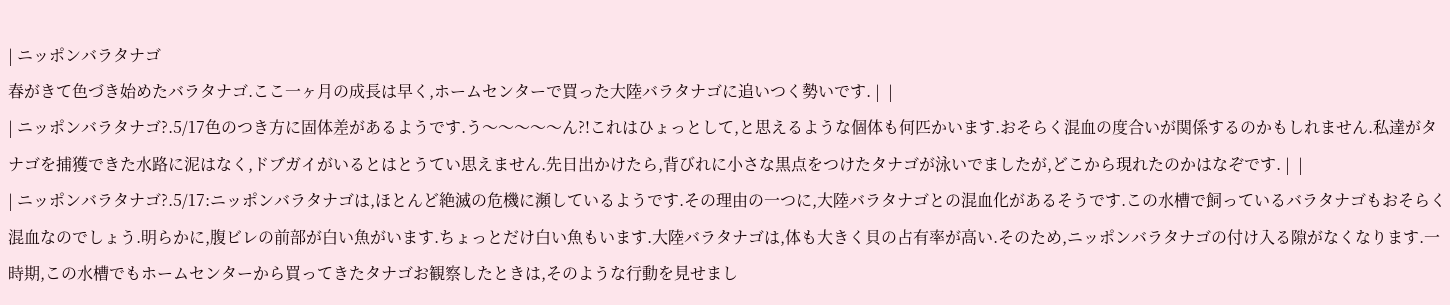| ニッポンバラタナゴ
春がきて色づき始めたバラタナゴ.ここ一ヶ月の成長は早く,ホームセンターで買った大陸バラタナゴに追いつく勢いです. |  |
| ニッポンバラタナゴ?.5/17色のつき方に固体差があるようです.う〜〜〜〜〜ん?!これはひょっとして,と思えるような個体も何匹かいます.おそらく混血の度合いが関係するのかもしれません.私達がタナゴを捕獲できた水路に泥はなく,ドブガイがいるとはとうてい思えません.先日出かけたら,背びれに小さな黒点をつけたタナゴが泳いでましたが,どこから現れたのかはなぞです. |  |
| ニッポンバラタナゴ?.5/17:ニッポンバラタナゴは,ほとんど絶滅の危機に瀕しているようです.その理由の一つに,大陸バラタナゴとの混血化があるそうです.この水槽で飼っているバラタナゴもおそらく混血なのでしょう.明らかに,腹ビレの前部が白い魚がいます.ちょっとだけ白い魚もいます.大陸バラタナゴは,体も大きく貝の占有率が高い.そのため,ニッポンバラタナゴの付け入る隙がなくなります.一時期,この水槽でもホームセンターから買ってきたタナゴお観察したときは,そのような行動を見せまし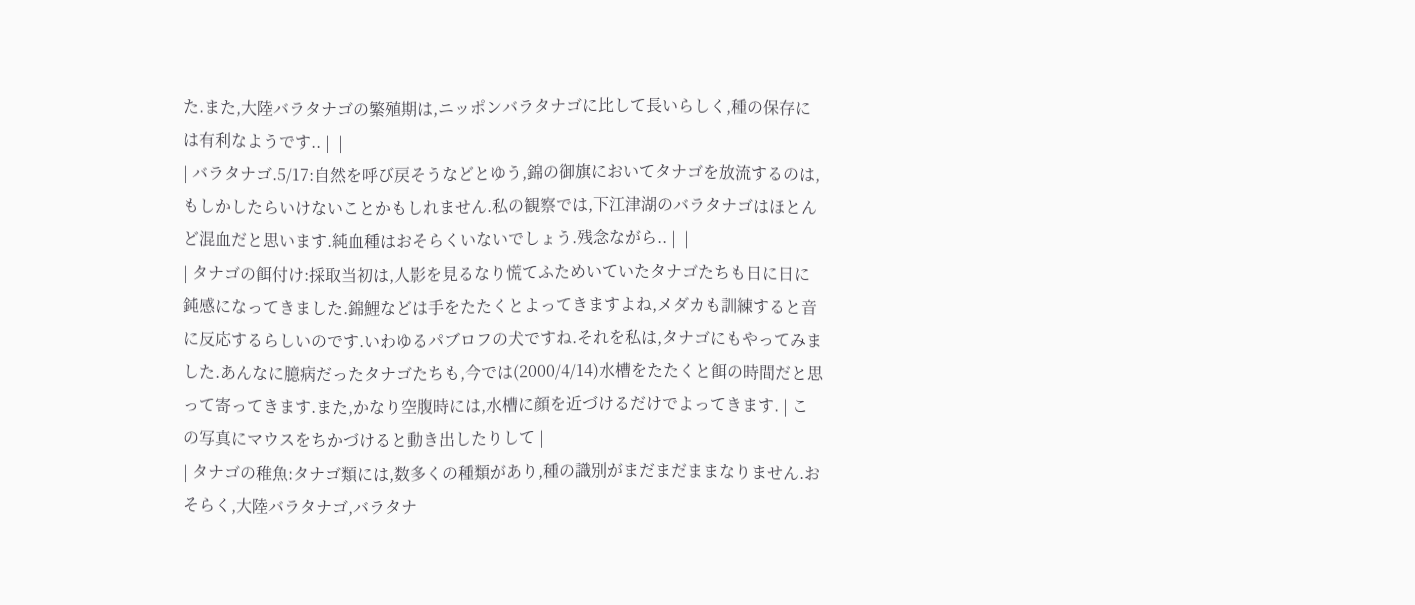た.また,大陸バラタナゴの繁殖期は,ニッポンバラタナゴに比して長いらしく,種の保存には有利なようです.. |  |
| バラタナゴ.5/17:自然を呼び戻そうなどとゆう,錦の御旗においてタナゴを放流するのは,もしかしたらいけないことかもしれません.私の観察では,下江津湖のバラタナゴはほとんど混血だと思います.純血種はおそらくいないでしょう.残念ながら.. |  |
| タナゴの餌付け:採取当初は,人影を見るなり慌てふためいていたタナゴたちも日に日に鈍感になってきました.錦鯉などは手をたたくとよってきますよね,メダカも訓練すると音に反応するらしいのです.いわゆるパブロフの犬ですね.それを私は,タナゴにもやってみました.あんなに臆病だったタナゴたちも,今では(2000/4/14)水槽をたたくと餌の時間だと思って寄ってきます.また,かなり空腹時には,水槽に顔を近づけるだけでよってきます. | この写真にマウスをちかづけると動き出したりして |
| タナゴの稚魚:タナゴ類には,数多くの種類があり,種の識別がまだまだままなりません.おそらく,大陸バラタナゴ,バラタナ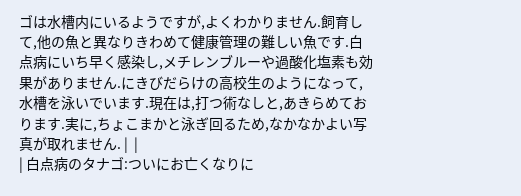ゴは水槽内にいるようですが,よくわかりません.飼育して,他の魚と異なりきわめて健康管理の難しい魚です.白点病にいち早く感染し,メチレンブルーや過酸化塩素も効果がありません.にきびだらけの高校生のようになって,水槽を泳いでいます.現在は,打つ術なしと,あきらめております.実に,ちょこまかと泳ぎ回るため,なかなかよい写真が取れません. |  |
| 白点病のタナゴ:ついにお亡くなりに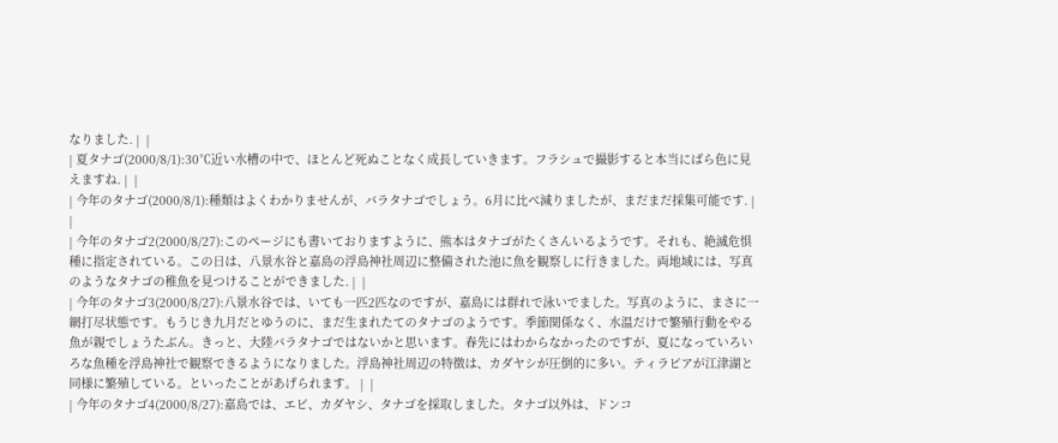なりました. |  |
| 夏タナゴ(2000/8/1):30℃近い水槽の中で、ほとんど死ぬことなく成長していきます。フラシュで撮影すると本当にばら色に見えますね. |  |
| 今年のタナゴ(2000/8/1):種類はよくわかりませんが、バラタナゴでしょう。6月に比べ減りましたが、まだまだ採集可能です. |  |
| 今年のタナゴ2(2000/8/27):このページにも書いておりますように、熊本はタナゴがたくさんいるようです。それも、絶滅危惧種に指定されている。この日は、八景水谷と嘉島の浮島神社周辺に整備された池に魚を観察しに行きました。両地域には、写真のようなタナゴの稚魚を見つけることができました. |  |
| 今年のタナゴ3(2000/8/27):八景水谷では、いても一匹2匹なのですが、嘉島には群れで泳いでました。写真のように、まさに一網打尽状態です。もうじき九月だとゆうのに、まだ生まれたてのタナゴのようです。季節関係なく、水温だけで繁殖行動をやる魚が親でしょうたぶん。きっと、大陸バラタナゴではないかと思います。春先にはわからなかったのですが、夏になっていろいろな魚種を浮島神社で観察できるようになりました。浮島神社周辺の特徴は、カダヤシが圧倒的に多い。ティラピアが江津湖と同様に繁殖している。といったことがあげられます。 |  |
| 今年のタナゴ4(2000/8/27):嘉島では、エビ、カダヤシ、タナゴを採取しました。タナゴ以外は、ドンコ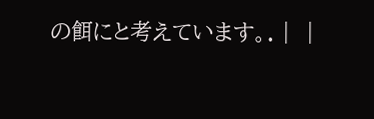の餌にと考えています。. |  |